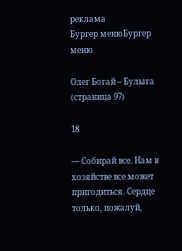реклама
Бургер менюБургер меню

Олег Богай – Булыга (страница 97)

18

— Собирай все. Нам в хозяйстве все может пригодиться. Сердце только, пожалуй,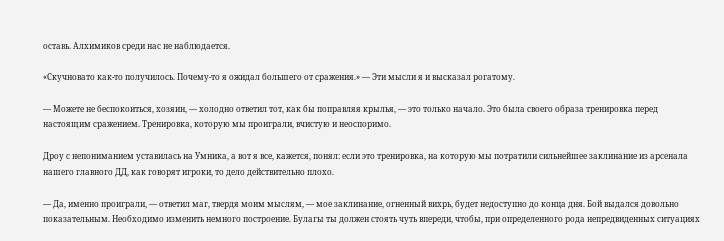оставь. Алхимиков среди нас не наблюдается.

«Скучновато как-то получилось. Почему-то я ожидал большего от сражения.» — Эти мысли я и высказал рогатому.

— Можете не беспокоиться, хозяин, — холодно ответил тот, как бы поправляя крылья, — это только начало. Это была своего образа тренировка перед настоящим сражением. Тренировка, которую мы проиграли, вчистую и неоспоримо.

Дроу с непониманием уставилась на Умника, а вот я все, кажется, понял: если это тренировка, на которую мы потратили сильнейшее заклинание из арсенала нашего главного ДД, как говорят игроки, то дело действительно плохо.

— Да, именно проиграли, — ответил маг, твердя моим мыслям, — мое заклинание, огненный вихрь, будет недоступно до конца дня. Бой выдался довольно показательным. Необходимо изменить немного построение. Булагы ты должен стоять чуть впереди, чтобы, при определенного рода непредвиденных ситуациях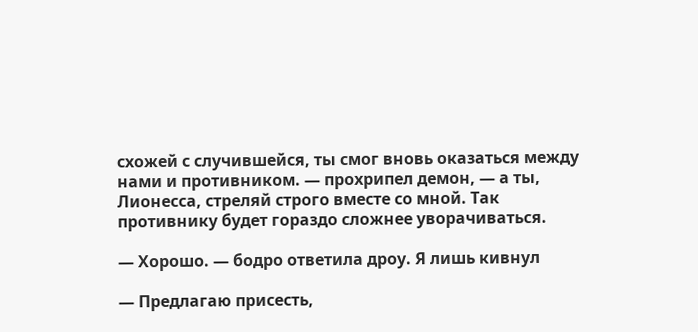схожей с случившейся, ты смог вновь оказаться между нами и противником. — прохрипел демон, — а ты, Лионесса, стреляй строго вместе со мной. Так противнику будет гораздо сложнее уворачиваться.

— Хорошо. — бодро ответила дроу. Я лишь кивнул

— Предлагаю присесть,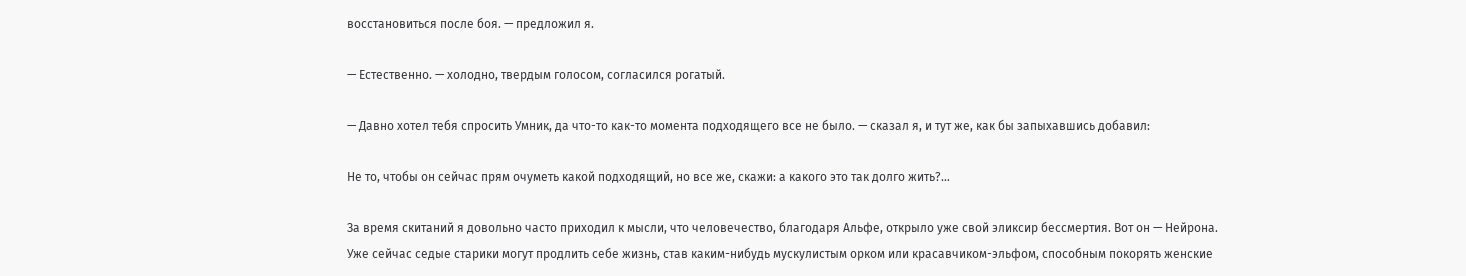восстановиться после боя. — предложил я.

— Естественно. — холодно, твердым голосом, согласился рогатый.

— Давно хотел тебя спросить Умник, да что-то как-то момента подходящего все не было. — сказал я, и тут же, как бы запыхавшись добавил:

Не то, чтобы он сейчас прям очуметь какой подходящий, но все же, скажи: а какого это так долго жить?…

За время скитаний я довольно часто приходил к мысли, что человечество, благодаря Альфе, открыло уже свой эликсир бессмертия. Вот он — Нейрона. Уже сейчас седые старики могут продлить себе жизнь, став каким-нибудь мускулистым орком или красавчиком-эльфом, способным покорять женские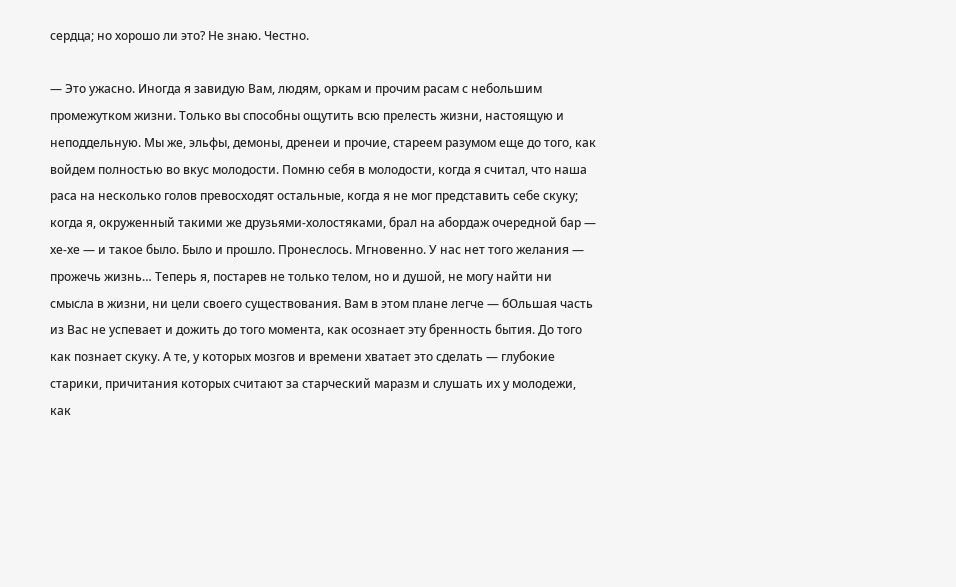сердца; но хорошо ли это? Не знаю. Честно.

— Это ужасно. Иногда я завидую Вам, людям, оркам и прочим расам с небольшим промежутком жизни. Только вы способны ощутить всю прелесть жизни, настоящую и неподдельную. Мы же, эльфы, демоны, дренеи и прочие, стареем разумом еще до того, как войдем полностью во вкус молодости. Помню себя в молодости, когда я считал, что наша раса на несколько голов превосходят остальные, когда я не мог представить себе скуку; когда я, окруженный такими же друзьями-холостяками, брал на абордаж очередной бар — хе-хе — и такое было. Было и прошло. Пронеслось. Мгновенно. У нас нет того желания — прожечь жизнь… Теперь я, постарев не только телом, но и душой, не могу найти ни смысла в жизни, ни цели своего существования. Вам в этом плане легче — бОльшая часть из Вас не успевает и дожить до того момента, как осознает эту бренность бытия. До того как познает скуку. А те, у которых мозгов и времени хватает это сделать — глубокие старики, причитания которых считают за старческий маразм и слушать их у молодежи, как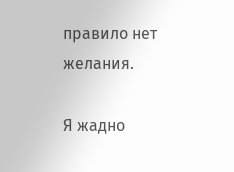правило нет желания.

Я жадно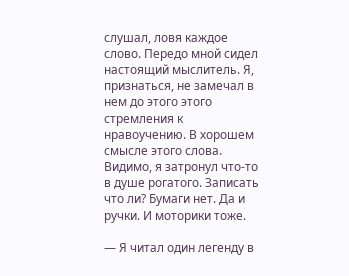слушал, ловя каждое слово. Передо мной сидел настоящий мыслитель. Я, признаться, не замечал в нем до этого этого стремления к нравоучению. В хорошем смысле этого слова. Видимо, я затронул что-то в душе рогатого. Записать что ли? Бумаги нет. Да и ручки. И моторики тоже.

— Я читал один легенду в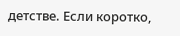детстве. Если коротко,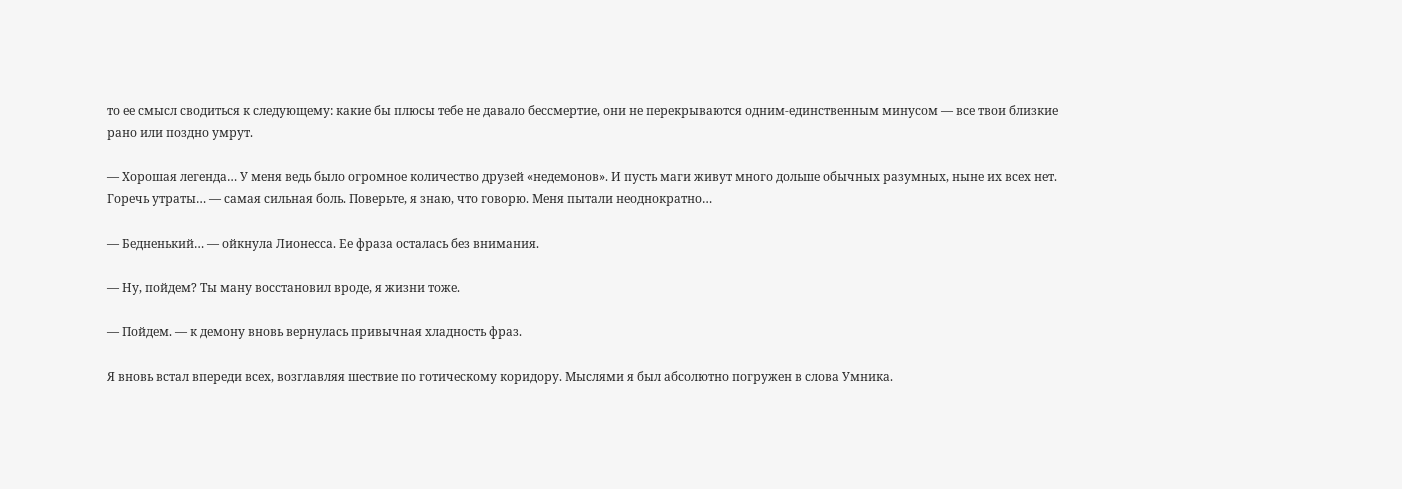то ее смысл сводиться к следующему: какие бы плюсы тебе не давало бессмертие, они не перекрываются одним-единственным минусом — все твои близкие рано или поздно умрут.

— Хорошая легенда… У меня ведь было огромное количество друзей «недемонов». И пусть маги живут много дольше обычных разумных, ныне их всех нет. Горечь утраты… — самая сильная боль. Поверьте, я знаю, что говорю. Меня пытали неоднократно…

— Бедненький… — ойкнула Лионесса. Ее фраза осталась без внимания.

— Ну, пойдем? Ты ману восстановил вроде, я жизни тоже.

— Пойдем. — к демону вновь вернулась привычная хладность фраз.

Я вновь встал впереди всех, возглавляя шествие по готическому коридору. Мыслями я был абсолютно погружен в слова Умника.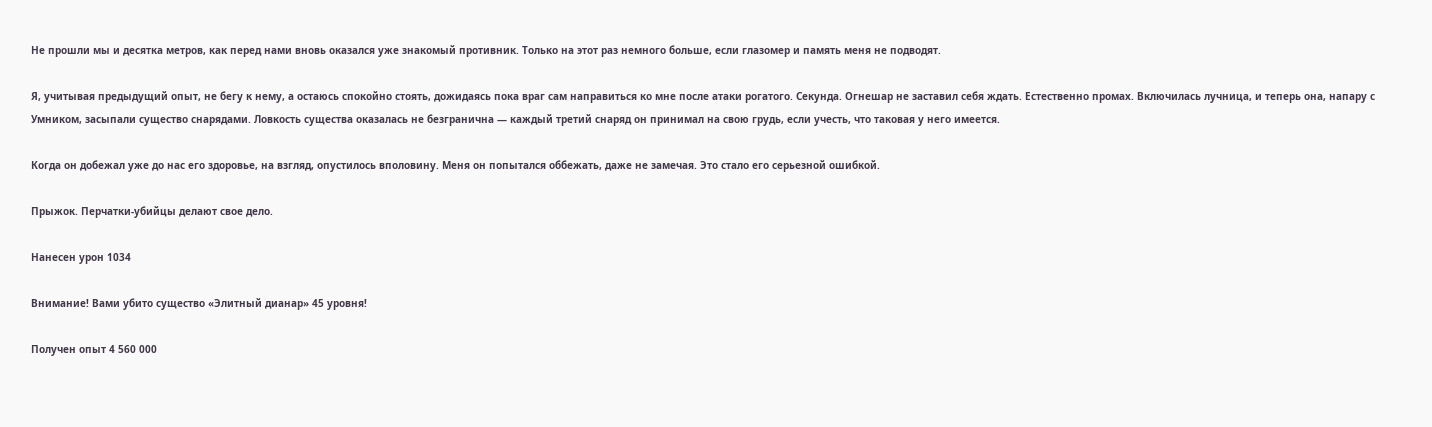Не прошли мы и десятка метров, как перед нами вновь оказался уже знакомый противник. Только на этот раз немного больше, если глазомер и память меня не подводят.

Я, учитывая предыдущий опыт, не бегу к нему, а остаюсь спокойно стоять, дожидаясь пока враг сам направиться ко мне после атаки рогатого. Секунда. Огнешар не заставил себя ждать. Естественно промах. Включилась лучница, и теперь она, напару с Умником, засыпали существо снарядами. Ловкость существа оказалась не безгранична — каждый третий снаряд он принимал на свою грудь, если учесть, что таковая у него имеется.

Когда он добежал уже до нас его здоровье, на взгляд, опустилось вполовину. Меня он попытался оббежать, даже не замечая. Это стало его серьезной ошибкой.

Прыжок. Перчатки-убийцы делают свое дело.

Нанесен урон 1034

Внимание! Вами убито существо «Элитный дианар» 45 уровня!

Получен опыт 4 560 000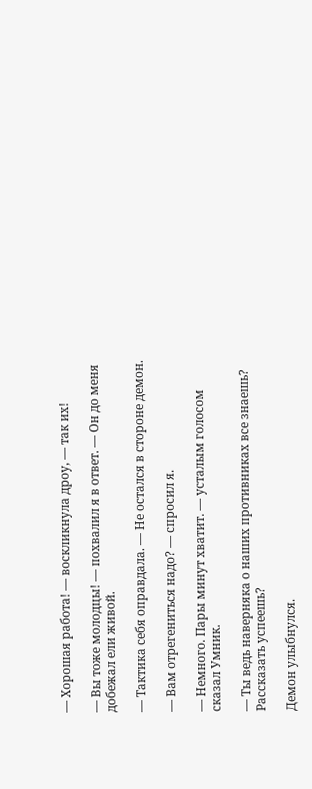— Хорошая работа! — воскликнула дроу, — так их!

— Вы тоже молодцы! — похвалил я в ответ. — Он до меня добежал ели живой.

— Тактика себя оправдала. — Не остался в стороне демон.

— Вам отрегениться надо? — спросил я.

— Немного. Пары минут хватит. — усталым голосом сказал Умник.

— Ты ведь наверняка о наших противниках все знаешь? Рассказать успеешь?

Демон улыбнулся.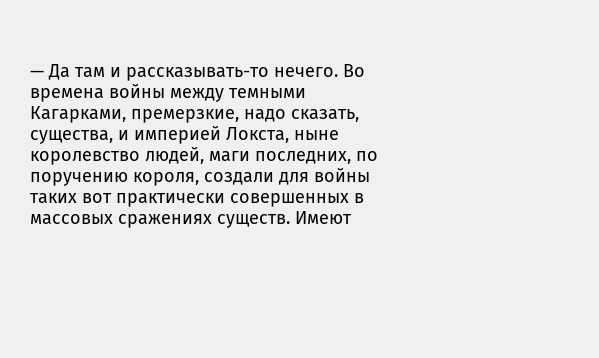— Да там и рассказывать-то нечего. Во времена войны между темными Кагарками, премерзкие, надо сказать, существа, и империей Локста, ныне королевство людей, маги последних, по поручению короля, создали для войны таких вот практически совершенных в массовых сражениях существ. Имеют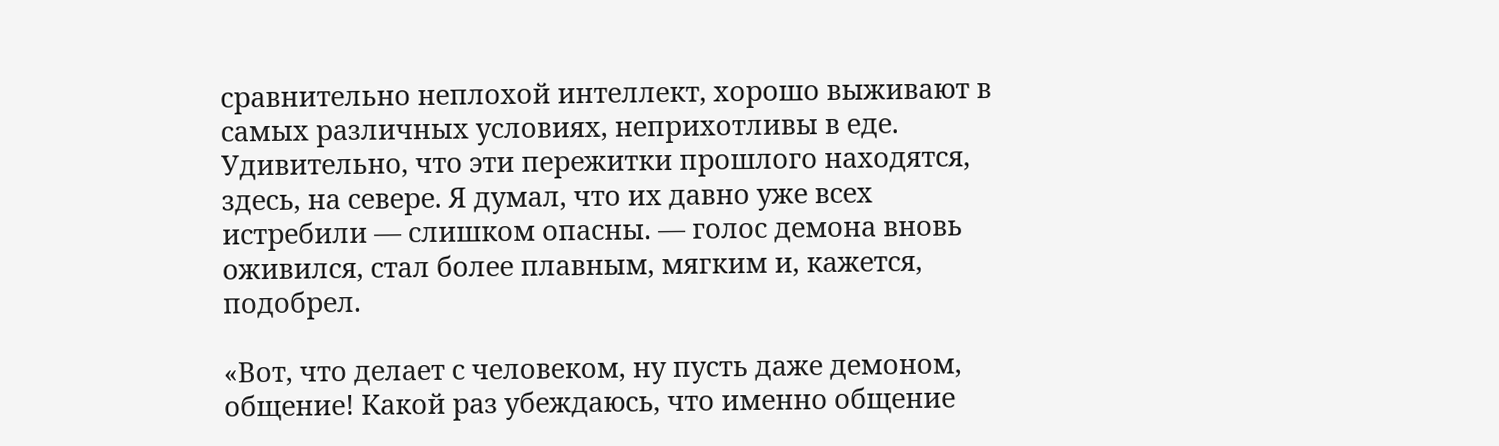сравнительно неплохой интеллект, хорошо выживают в самых различных условиях, неприхотливы в еде. Удивительно, что эти пережитки прошлого находятся, здесь, на севере. Я думал, что их давно уже всех истребили — слишком опасны. — голос демона вновь оживился, стал более плавным, мягким и, кажется, подобрел.

«Вот, что делает с человеком, ну пусть даже демоном, общение! Какой раз убеждаюсь, что именно общение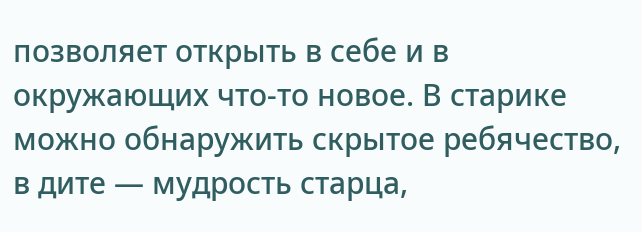позволяет открыть в себе и в окружающих что-то новое. В старике можно обнаружить скрытое ребячество, в дите — мудрость старца,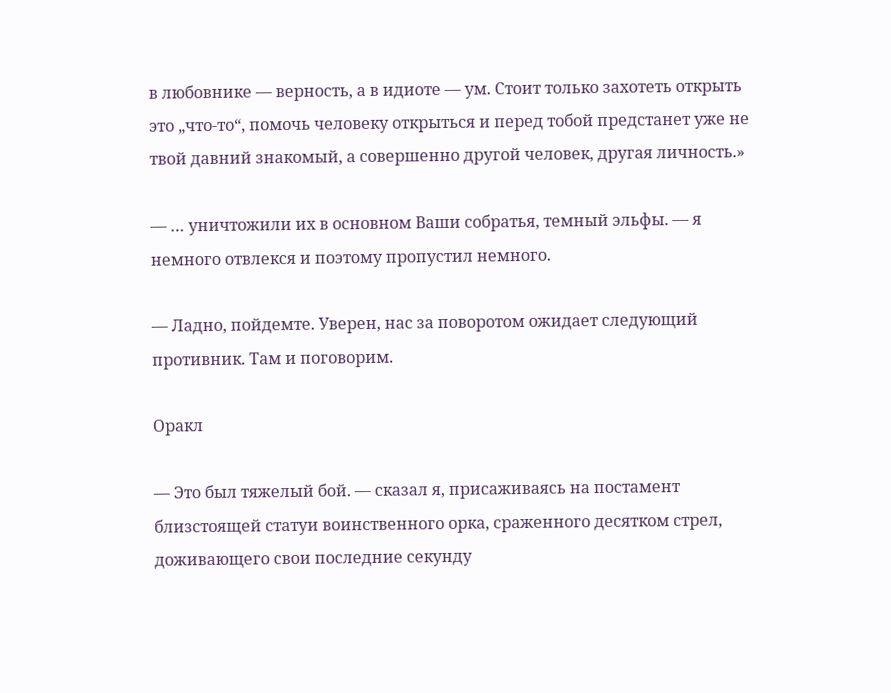в любовнике — верность, а в идиоте — ум. Стоит только захотеть открыть это „что-то“, помочь человеку открыться и перед тобой предстанет уже не твой давний знакомый, а совершенно другой человек, другая личность.»

— … уничтожили их в основном Ваши собратья, темный эльфы. — я немного отвлекся и поэтому пропустил немного.

— Ладно, пойдемте. Уверен, нас за поворотом ожидает следующий противник. Там и поговорим.

Оракл

— Это был тяжелый бой. — сказал я, присаживаясь на постамент близстоящей статуи воинственного орка, сраженного десятком стрел, доживающего свои последние секунду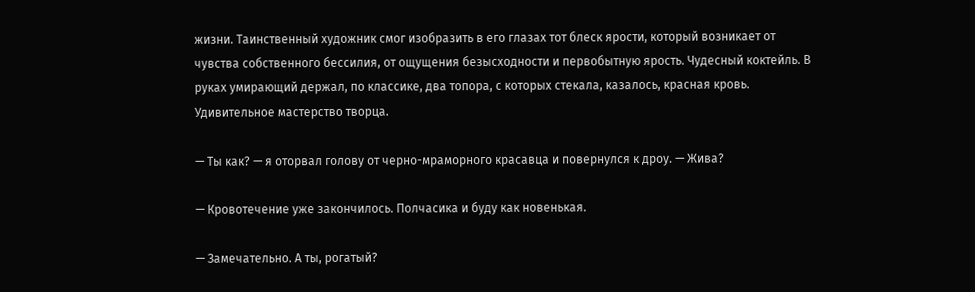жизни. Таинственный художник смог изобразить в его глазах тот блеск ярости, который возникает от чувства собственного бессилия, от ощущения безысходности и первобытную ярость. Чудесный коктейль. В руках умирающий держал, по классике, два топора, с которых стекала, казалось, красная кровь. Удивительное мастерство творца.

— Ты как? — я оторвал голову от черно-мраморного красавца и повернулся к дроу. — Жива?

— Кровотечение уже закончилось. Полчасика и буду как новенькая.

— Замечательно. А ты, рогатый?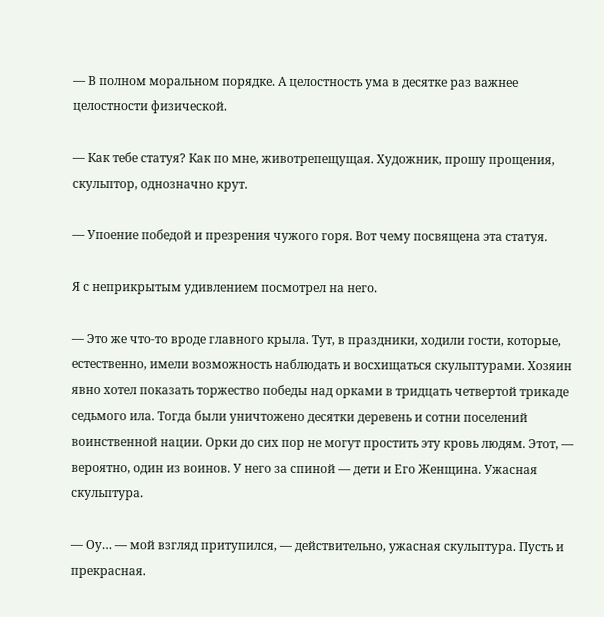— В полном моральном порядке. А целостность ума в десятке раз важнее целостности физической.

— Как тебе статуя? Как по мне, животрепещущая. Художник, прошу прощения, скульптор, однозначно крут.

— Упоение победой и презрения чужого горя. Вот чему посвящена эта статуя.

Я с неприкрытым удивлением посмотрел на него.

— Это же что-то вроде главного крыла. Тут, в праздники, ходили гости, которые, естественно, имели возможность наблюдать и восхищаться скульптурами. Хозяин явно хотел показать торжество победы над орками в тридцать четвертой трикаде седьмого ила. Тогда были уничтожено десятки деревень и сотни поселений воинственной нации. Орки до сих пор не могут простить эту кровь людям. Этот, — вероятно, один из воинов. У него за спиной — дети и Его Женщина. Ужасная скульптура.

— Оу… — мой взгляд притупился, — действительно, ужасная скульптура. Пусть и прекрасная.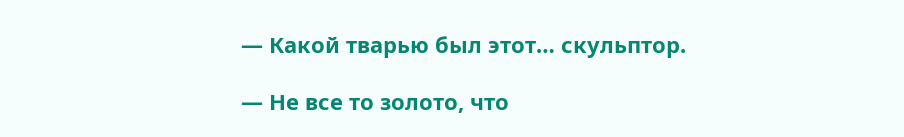— Какой тварью был этот… скульптор.

— Не все то золото, что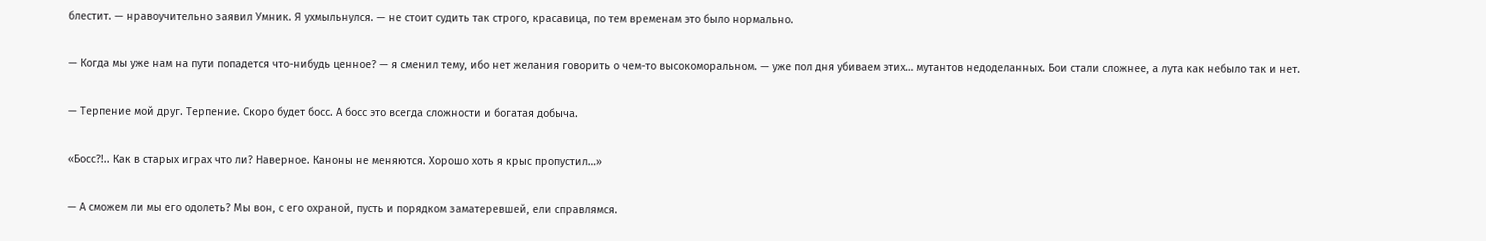блестит. — нравоучительно заявил Умник. Я ухмыльнулся. — не стоит судить так строго, красавица, по тем временам это было нормально.

— Когда мы уже нам на пути попадется что-нибудь ценное? — я сменил тему, ибо нет желания говорить о чем-то высокоморальном. — уже пол дня убиваем этих… мутантов недоделанных. Бои стали сложнее, а лута как небыло так и нет.

— Терпение мой друг. Терпение. Скоро будет босс. А босс это всегда сложности и богатая добыча.

«Босс?!.. Как в старых играх что ли? Наверное. Каноны не меняются. Хорошо хоть я крыс пропустил…»

— А сможем ли мы его одолеть? Мы вон, с его охраной, пусть и порядком заматеревшей, ели справлямся.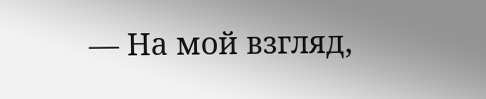— На мой взгляд,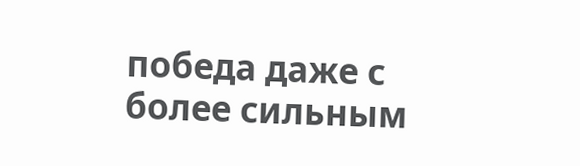победа даже с более сильным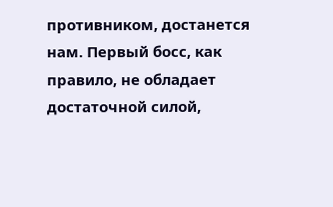противником, достанется нам. Первый босс, как правило, не обладает достаточной силой,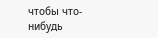чтобы что-нибудь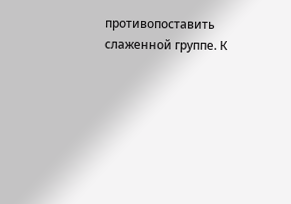противопоставить слаженной группе. К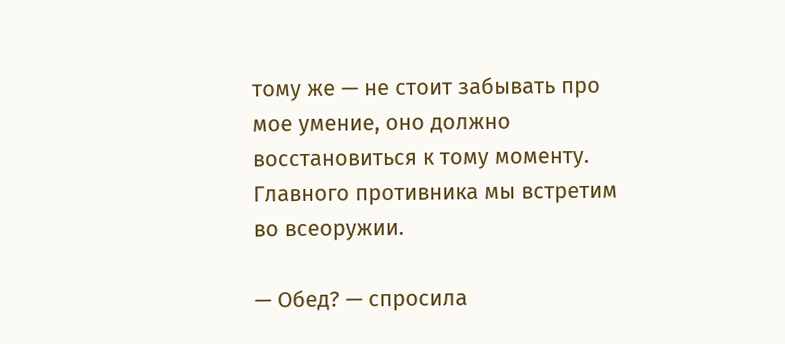тому же — не стоит забывать про мое умение, оно должно восстановиться к тому моменту. Главного противника мы встретим во всеоружии.

— Обед? — спросила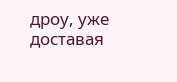дроу, уже доставая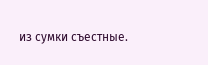из сумки съестные.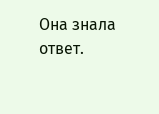Она знала ответ.